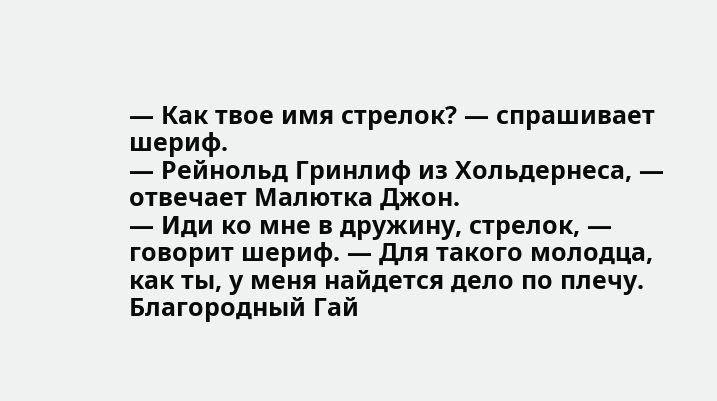— Как твое имя стрелок? — спрашивает шериф.
— Рейнольд Гринлиф из Хольдернеса, — отвечает Малютка Джон.
— Иди ко мне в дружину, стрелок, — говорит шериф. — Для такого молодца, как ты, у меня найдется дело по плечу. Благородный Гай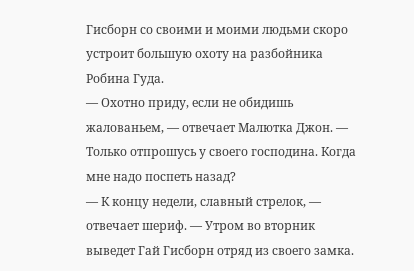Гисборн со своими и моими людьми скоро устроит большую охоту на разбойника Робина Гуда.
— Охотно приду, если не обидишь жалованьем, — отвечает Малютка Джон. — Только отпрошусь у своего господина. Когда мне надо поспеть назад?
— К концу недели, славный стрелок, — отвечает шериф. — Утром во вторник выведет Гай Гисборн отряд из своего замка.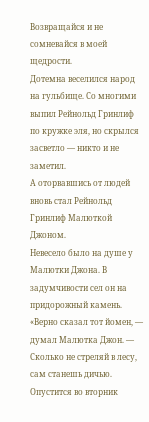Возвращайся и не сомневайся в моей щедрости.
Дотемна веселился народ на гульбище. Со многими выпил Рейнольд Гринлиф по кружке эля, но скрылся засветло — никто и не заметил.
А оторвавшись от людей вновь стал Рейнольд Гринлиф Малюткой Джоном.
Невесело было на душе у Малютки Джона. В задумчивости сел он на придорожный камень.
«Верно сказал тот йомен, — думал Малютка Джон. — Сколько не стреляй в лесу, сам станешь дичью. Опустится во вторник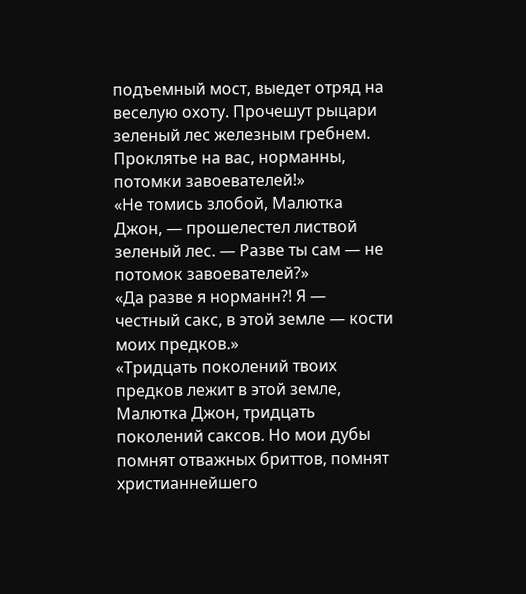подъемный мост, выедет отряд на веселую охоту. Прочешут рыцари зеленый лес железным гребнем. Проклятье на вас, норманны, потомки завоевателей!»
«Не томись злобой, Малютка Джон, — прошелестел листвой зеленый лес. — Разве ты сам — не потомок завоевателей?»
«Да разве я норманн?! Я — честный сакс, в этой земле — кости моих предков.»
«Тридцать поколений твоих предков лежит в этой земле, Малютка Джон, тридцать поколений саксов. Но мои дубы помнят отважных бриттов, помнят христианнейшего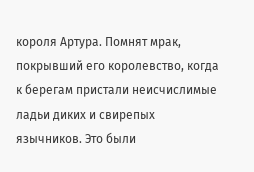короля Артура. Помнят мрак, покрывший его королевство, когда к берегам пристали неисчислимые ладьи диких и свирепых язычников. Это были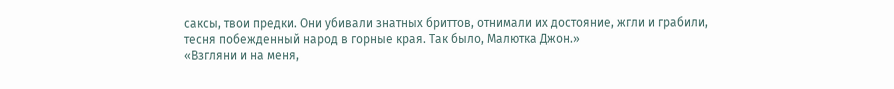саксы, твои предки. Они убивали знатных бриттов, отнимали их достояние, жгли и грабили, тесня побежденный народ в горные края. Так было, Малютка Джон.»
«Взгляни и на меня,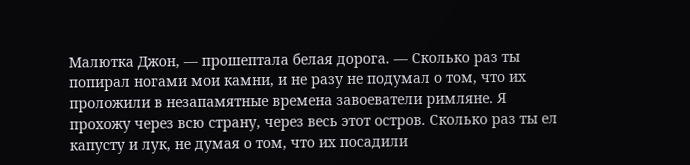Малютка Джон, — прошептала белая дорога. — Сколько раз ты попирал ногами мои камни, и не разу не подумал о том, что их проложили в незапамятные времена завоеватели римляне. Я прохожу через всю страну, через весь этот остров. Сколько раз ты ел капусту и лук, не думая о том, что их посадили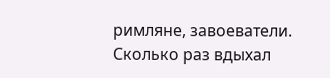римляне, завоеватели. Сколько раз вдыхал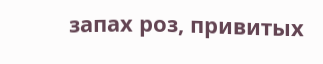запах роз, привитых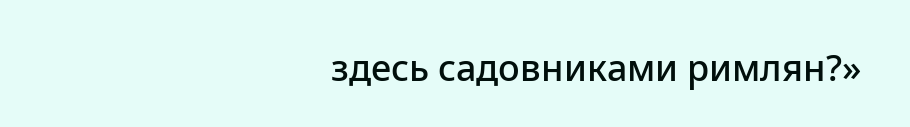здесь садовниками римлян?»